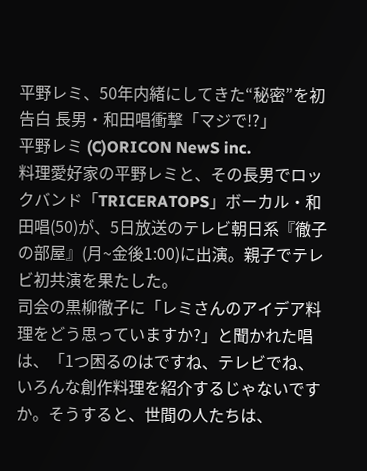平野レミ、50年内緒にしてきた“秘密”を初告白 長男・和田唱衝撃「マジで!?」
平野レミ (C)ORICON NewS inc.
料理愛好家の平野レミと、その長男でロックバンド「TRICERATOPS」ボーカル・和田唱(50)が、5日放送のテレビ朝日系『徹子の部屋』(月~金後1:00)に出演。親子でテレビ初共演を果たした。
司会の黒柳徹子に「レミさんのアイデア料理をどう思っていますか?」と聞かれた唱は、「1つ困るのはですね、テレビでね、いろんな創作料理を紹介するじゃないですか。そうすると、世間の人たちは、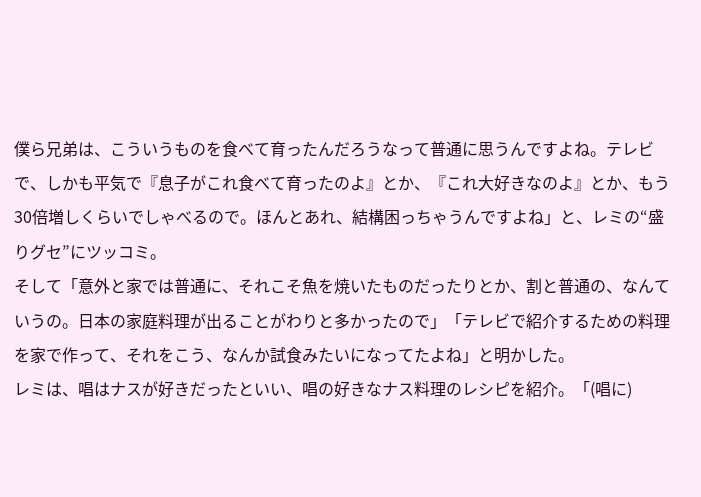僕ら兄弟は、こういうものを食べて育ったんだろうなって普通に思うんですよね。テレビで、しかも平気で『息子がこれ食べて育ったのよ』とか、『これ大好きなのよ』とか、もう30倍増しくらいでしゃべるので。ほんとあれ、結構困っちゃうんですよね」と、レミの“盛りグセ”にツッコミ。
そして「意外と家では普通に、それこそ魚を焼いたものだったりとか、割と普通の、なんていうの。日本の家庭料理が出ることがわりと多かったので」「テレビで紹介するための料理を家で作って、それをこう、なんか試食みたいになってたよね」と明かした。
レミは、唱はナスが好きだったといい、唱の好きなナス料理のレシピを紹介。「(唱に)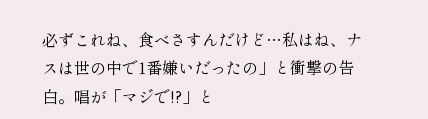必ずこれね、食べさすんだけど…私はね、ナスは世の中で1番嫌いだったの」と衝撃の告白。唱が「マジで!?」と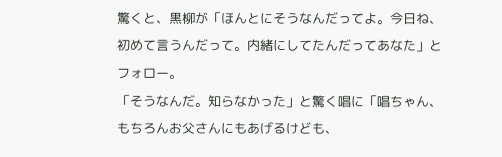驚くと、黒柳が「ほんとにそうなんだってよ。今日ね、初めて言うんだって。内緒にしてたんだってあなた」とフォロー。
「そうなんだ。知らなかった」と驚く唱に「唱ちゃん、もちろんお父さんにもあげるけども、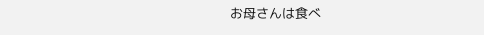お母さんは食べ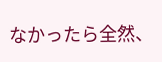なかったら全然、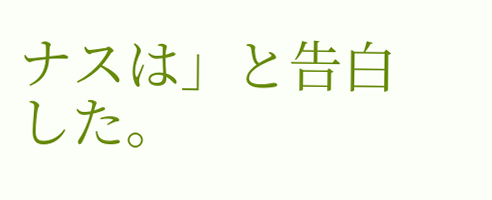ナスは」と告白した。